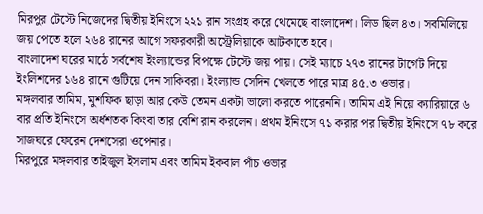মিরপুর টেস্টে নিজেদের দ্বিতীয় ইনিংসে ২২১ রান সংগ্রহ করে থেমেছে বাংলাদেশ। লিড ছিল ৪৩। সবমিলিয়ে জয় পেতে হলে ২৬৪ রানের আগে সফরকারী অস্ট্রেলিয়াকে আটকাতে হবে।
বাংলাদেশ ঘরের মাঠে সর্বশেষ ইংল্যান্ডের বিপক্ষে টেস্টে জয় পায়। সেই ম্যাচে ২৭৩ রানের টার্গেট দিয়ে ইংলিশদের ১৬৪ রানে গুটিয়ে দেন সাকিবরা। ইংল্যান্ড সেদিন খেলতে পারে মাত্র ৪৫.৩ ওভার।
মঙ্গলবার তামিম, মুশফিক ছাড়া আর কেউ তেমন একটা ভালো করতে পারেননি। তামিম এই নিয়ে ক্যারিয়ারে ৬ বার প্রতি ইনিংসে অর্ধশতক কিংবা তার বেশি রান করলেন। প্রথম ইনিংসে ৭১ করার পর দ্বিতীয় ইনিংসে ৭৮ করে সাজঘরে ফেরেন দেশসেরা ওপেনার।
মিরপুরে মঙ্গলবার তাইজুল ইসলাম এবং তামিম ইকবাল পাঁচ ওভার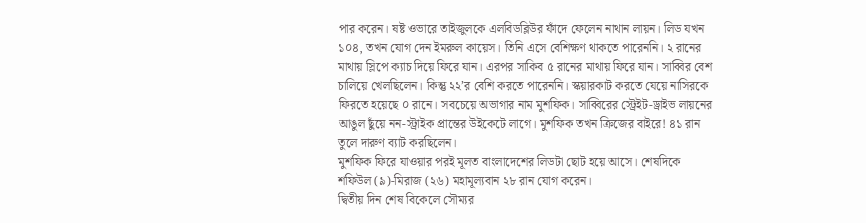পার করেন। ষষ্ট ওভারে তাইজুলকে এলবিডব্লিউর ফাঁদে ফেলেন নাথান লায়ন। লিড যখন ১০৪, তখন যোগ দেন ইমরুল কায়েস। তিনি এসে বেশিক্ষণ থাকতে পারেননি। ২ রানের মাথায় স্লিপে ক্যাচ দিয়ে ফিরে যান। এরপর সাকিব ৫ রানের মাথায় ফিরে যান। সাব্বির বেশ চালিয়ে খেলছিলেন। কিন্তু ২২’র বেশি করতে পারেননি। স্কয়ারকাট করতে যেয়ে নাসিরকে ফিরতে হয়েছে ০ রানে। সবচেয়ে অভাগার নাম মুশফিক। সাব্বিরের স্ট্রেইট-ড্রাইভ লায়নের আঙুল ছুঁয়ে নন-স্ট্রাইক প্রান্তের উইকেটে লাগে। মুশফিক তখন ক্রিজের বাইরে! ৪১ রান তুলে দারুণ ব্যাট করছিলেন।
মুশফিক ফিরে যাওয়ার পরই মূলত বাংলাদেশের লিডটা ছোট হয়ে আসে। শেষদিকে শফিউল (৯)-মিরাজ (২৬) মহামূল্যবান ২৮ রান যোগ করেন।
দ্বিতীয় দিন শেষ বিকেলে সৌম্যর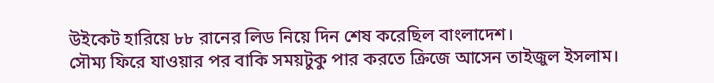উইকেট হারিয়ে ৮৮ রানের লিড নিয়ে দিন শেষ করেছিল বাংলাদেশ।
সৌম্য ফিরে যাওয়ার পর বাকি সময়টুকু পার করতে ক্রিজে আসেন তাইজুল ইসলাম।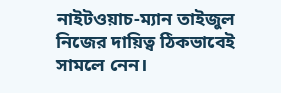নাইটওয়াচ-ম্যান তাইজুল নিজের দায়িত্ব ঠিকভাবেই সামলে নেন।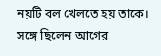নয়টি বল খেলতে হয় তাকে। সঙ্গে ছিলেন আগের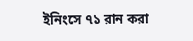ইনিংসে ৭১ রান করা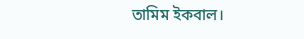তামিম ইকবাল।